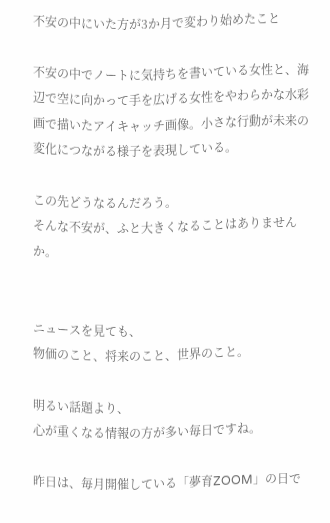不安の中にいた方が3か月で変わり始めたこと

不安の中でノートに気持ちを書いている女性と、海辺で空に向かって手を広げる女性をやわらかな水彩画で描いたアイキャッチ画像。小さな行動が未来の変化につながる様子を表現している。

この先どうなるんだろう。
そんな不安が、ふと大きくなることはありませんか。


ニュースを見ても、
物価のこと、将来のこと、世界のこと。

明るい話題より、
心が重くなる情報の方が多い毎日ですね。

昨日は、毎月開催している「夢育ZOOM」の日で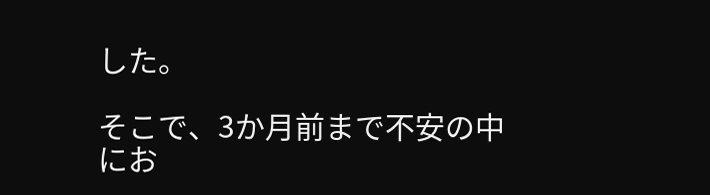した。

そこで、3か月前まで不安の中にお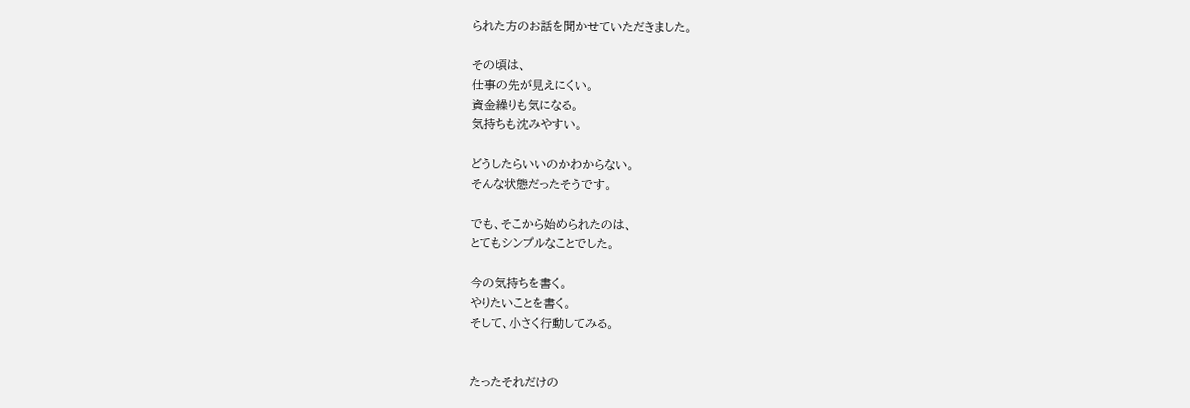られた方のお話を聞かせていただきました。

その頃は、
仕事の先が見えにくい。
資金繰りも気になる。
気持ちも沈みやすい。

どうしたらいいのかわからない。
そんな状態だったそうです。

でも、そこから始められたのは、
とてもシンプルなことでした。

今の気持ちを書く。
やりたいことを書く。
そして、小さく行動してみる。


たったそれだけの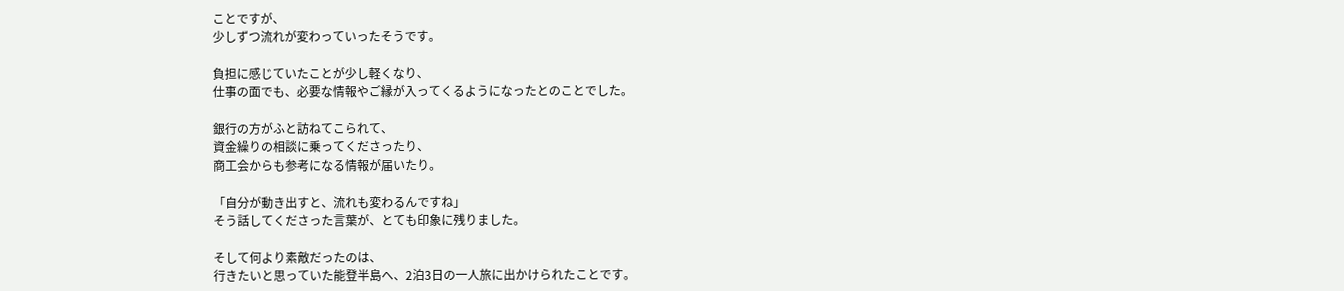ことですが、
少しずつ流れが変わっていったそうです。

負担に感じていたことが少し軽くなり、
仕事の面でも、必要な情報やご縁が入ってくるようになったとのことでした。

銀行の方がふと訪ねてこられて、
資金繰りの相談に乗ってくださったり、
商工会からも参考になる情報が届いたり。

「自分が動き出すと、流れも変わるんですね」
そう話してくださった言葉が、とても印象に残りました。

そして何より素敵だったのは、
行きたいと思っていた能登半島へ、2泊3日の一人旅に出かけられたことです。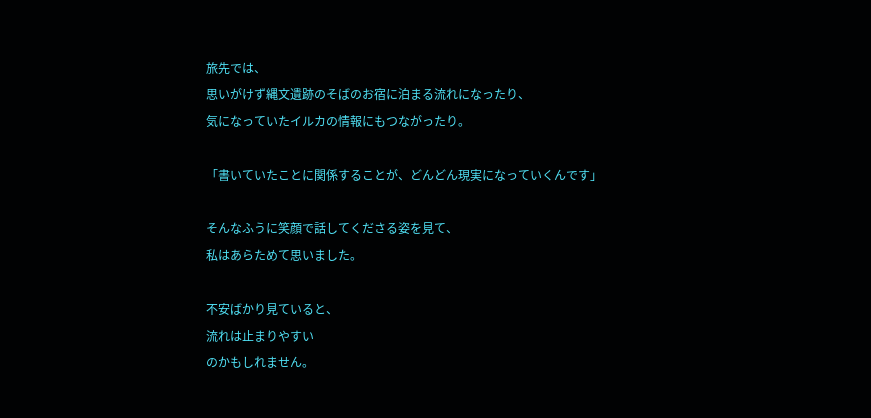旅先では、
思いがけず縄文遺跡のそばのお宿に泊まる流れになったり、
気になっていたイルカの情報にもつながったり。

「書いていたことに関係することが、どんどん現実になっていくんです」

そんなふうに笑顔で話してくださる姿を見て、
私はあらためて思いました。

不安ばかり見ていると、
流れは止まりやすい
のかもしれません。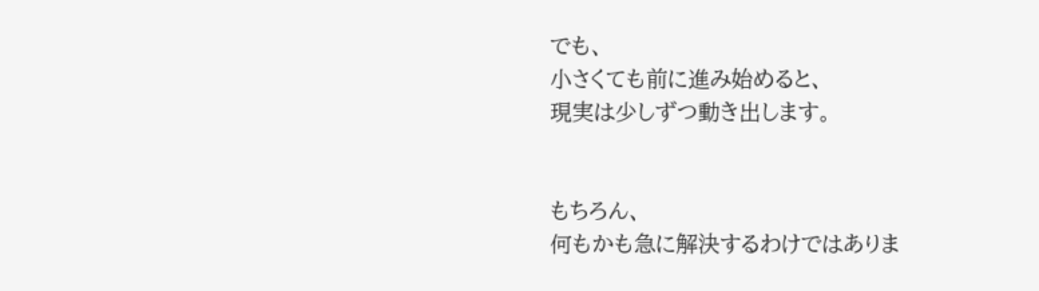でも、
小さくても前に進み始めると、
現実は少しずつ動き出します。


もちろん、
何もかも急に解決するわけではありま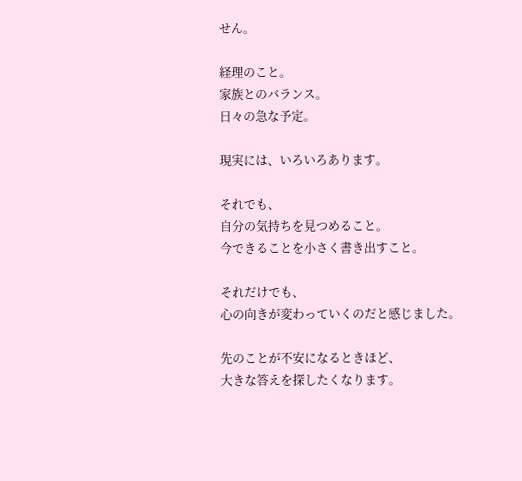せん。

経理のこと。
家族とのバランス。
日々の急な予定。

現実には、いろいろあります。

それでも、
自分の気持ちを見つめること。
今できることを小さく書き出すこと。

それだけでも、
心の向きが変わっていくのだと感じました。

先のことが不安になるときほど、
大きな答えを探したくなります。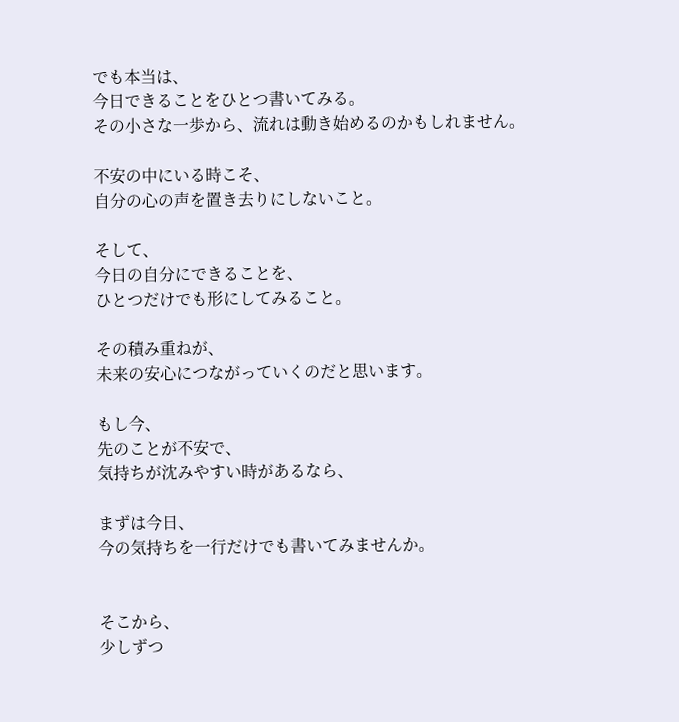でも本当は、
今日できることをひとつ書いてみる。
その小さな一歩から、流れは動き始めるのかもしれません。

不安の中にいる時こそ、
自分の心の声を置き去りにしないこと。

そして、
今日の自分にできることを、
ひとつだけでも形にしてみること。

その積み重ねが、
未来の安心につながっていくのだと思います。

もし今、
先のことが不安で、
気持ちが沈みやすい時があるなら、

まずは今日、
今の気持ちを一行だけでも書いてみませんか。


そこから、
少しずつ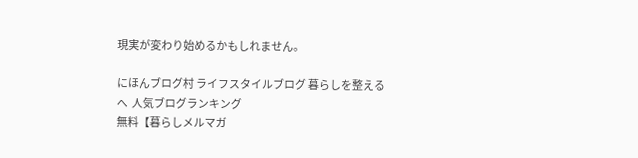現実が変わり始めるかもしれません。

にほんブログ村 ライフスタイルブログ 暮らしを整えるへ  人気ブログランキング
無料【暮らしメルマガ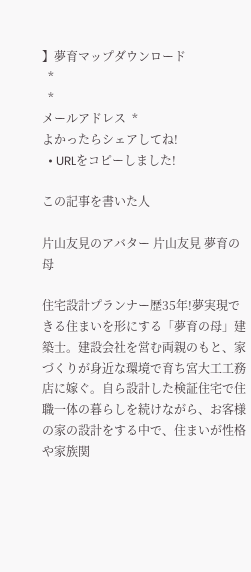】夢育マップダウンロード
  *
  *
メールアドレス  *
よかったらシェアしてね!
  • URLをコピーしました!

この記事を書いた人

片山友見のアバター 片山友見 夢育の母

住宅設計プランナー歴35年!夢実現できる住まいを形にする「夢育の母」建築士。建設会社を営む両親のもと、家づくりが身近な環境で育ち宮大工工務店に嫁ぐ。自ら設計した検証住宅で住職一体の暮らしを続けながら、お客様の家の設計をする中で、住まいが性格や家族関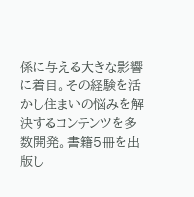係に与える大きな影響に着目。その経験を活かし住まいの悩みを解決するコンテンツを多数開発。書籍5冊を出版し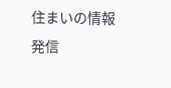住まいの情報発信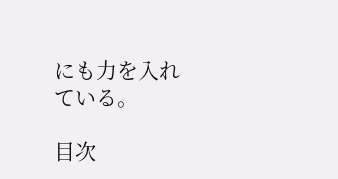にも力を入れている。

目次